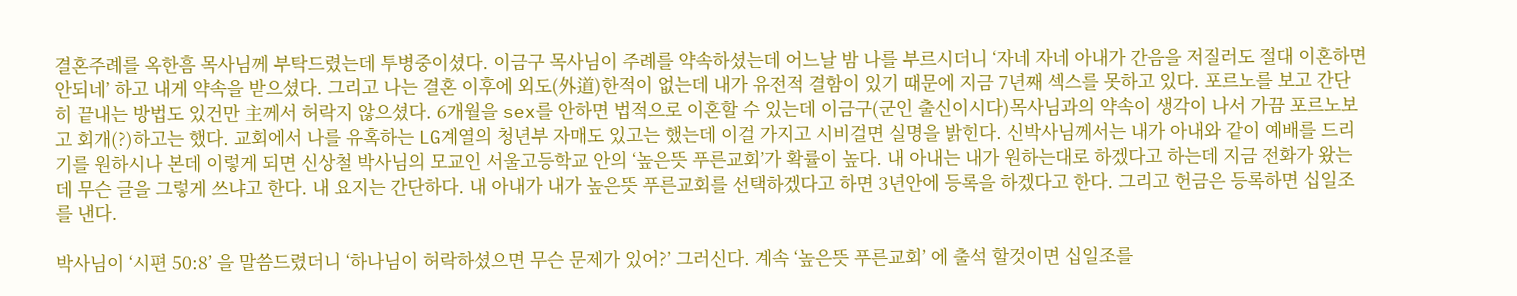결혼주례를 옥한흠 목사님께 부탁드렸는데 투병중이셨다. 이금구 목사님이 주례를 약속하셨는데 어느날 밤 나를 부르시더니 ‘자네 자네 아내가 간음을 저질러도 절대 이혼하면 안되네’ 하고 내게 약속을 받으셨다. 그리고 나는 결혼 이후에 외도(外道)한적이 없는데 내가 유전적 결함이 있기 때문에 지금 7년째 섹스를 못하고 있다. 포르노를 보고 간단히 끝내는 방법도 있건만 主께서 허락지 않으셨다. 6개월을 sex를 안하면 법적으로 이혼할 수 있는데 이금구(군인 출신이시다)목사님과의 약속이 생각이 나서 가끔 포르노보고 회개(?)하고는 했다. 교회에서 나를 유혹하는 LG계열의 청년부 자매도 있고는 했는데 이걸 가지고 시비걸면 실명을 밝힌다. 신박사님께서는 내가 아내와 같이 예배를 드리기를 원하시나 본데 이렇게 되면 신상철 박사님의 모교인 서울고등학교 안의 ‘높은뜻 푸른교회’가 확률이 높다. 내 아내는 내가 원하는대로 하겠다고 하는데 지금 전화가 왔는데 무슨 글을 그렇게 쓰냐고 한다. 내 요지는 간단하다. 내 아내가 내가 높은뜻 푸른교회를 선택하겠다고 하면 3년안에 등록을 하겠다고 한다. 그리고 헌금은 등록하면 십일조를 낸다.

박사님이 ‘시편 50:8’ 을 말씀드렸더니 ‘하나님이 허락하셨으면 무슨 문제가 있어?’ 그러신다. 계속 ‘높은뜻 푸른교회’ 에 출석 할것이면 십일조를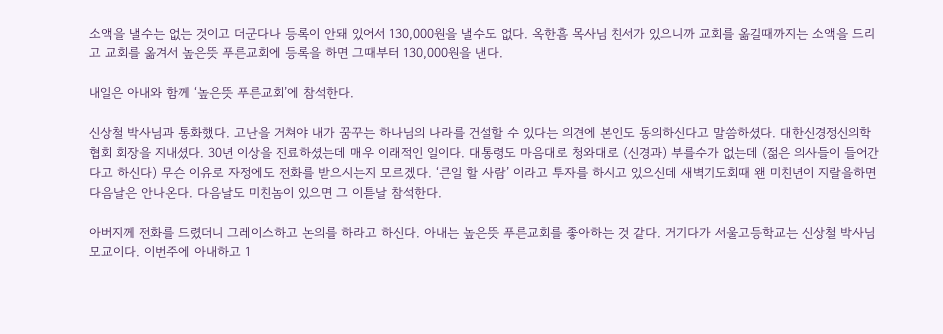소액을 낼수는 없는 것이고 더군다나 등록이 안돼 있어서 130,000원을 낼수도 없다. 옥한흠 목사님 친서가 있으니까 교회를 옮길때까지는 소액을 드리고 교회를 옮겨서 높은뜻 푸른교회에 등록을 하면 그때부터 130,000원을 낸다.

내일은 아내와 함께 ‘높은뜻 푸른교회’에 참석한다.

신상철 박사님과 통화했다. 고난을 거쳐야 내가 꿈꾸는 하나님의 나라를 건설할 수 있다는 의견에 본인도 동의하신다고 말씀하셨다. 대한신경정신의학협회 회장을 지내셨다. 30년 이상을 진료하셨는데 매우 이래적인 일이다. 대통령도 마음대로 청와대로 (신경과) 부를수가 없는데 (젊은 의사들이 들어간다고 하신다) 무슨 이유로 자정에도 전화를 받으시는지 모르겠다. ‘큰일 할 사람’ 이라고 투자를 하시고 있으신데 새벽기도회때 왠 미친년이 지랄을하면 다음날은 안나온다. 다음날도 미친놈이 있으면 그 이튿날 참석한다.

아버지께 전화를 드렸더니 그레이스하고 논의를 하라고 하신다. 아내는 높은뜻 푸른교회를 좋아하는 것 같다. 거기다가 서울고등학교는 신상철 박사님 모교이다. 이번주에 아내하고 1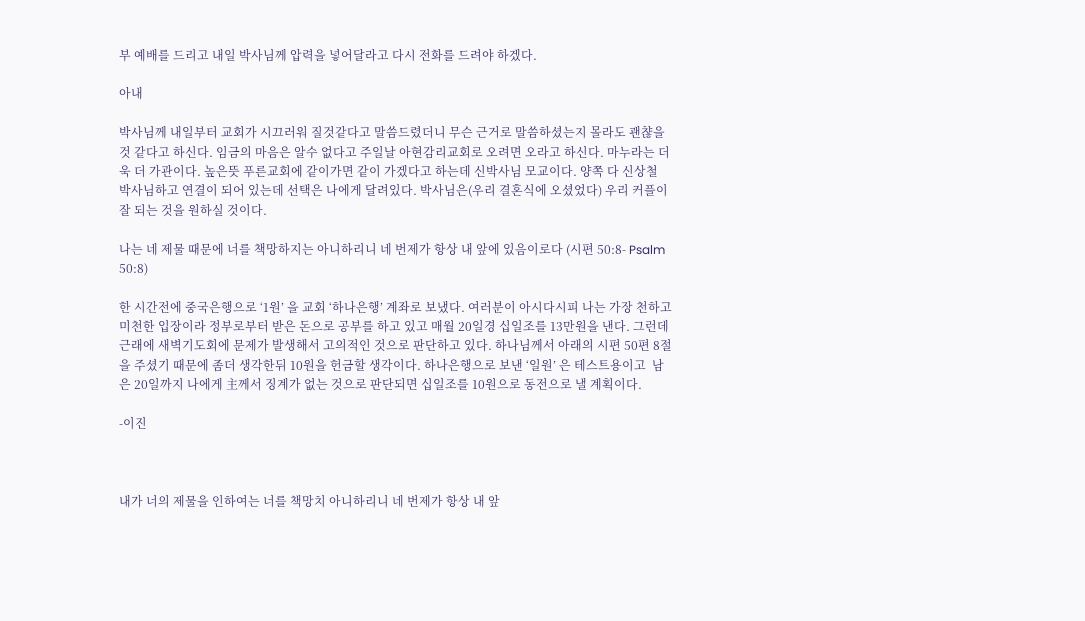부 예배를 드리고 내일 박사님께 압력을 넣어달라고 다시 전화를 드려야 하겠다.

아내

박사님께 내일부터 교회가 시끄러워 질것같다고 말씀드렸더니 무슨 근거로 말씀하셨는지 몰라도 괜챦을것 같다고 하신다. 임금의 마음은 알수 없다고 주일날 아현감리교회로 오려면 오라고 하신다. 마누라는 더욱 더 가관이다. 높은뜻 푸른교회에 같이가면 같이 가겠다고 하는데 신박사님 모교이다. 양쪽 다 신상철 박사님하고 연결이 되어 있는데 선택은 나에게 달려있다. 박사님은(우리 결혼식에 오셨었다) 우리 커플이 잘 되는 것을 원하실 것이다.

나는 네 제물 때문에 너를 책망하지는 아니하리니 네 번제가 항상 내 앞에 있음이로다 (시편 50:8- Psalm 50:8)

한 시간전에 중국은행으로 ‘1원’ 을 교회 ‘하나은행’ 계좌로 보냈다. 여러분이 아시다시피 나는 가장 천하고 미천한 입장이라 정부로부터 받은 돈으로 공부를 하고 있고 매월 20일경 십일조를 13만원을 낸다. 그런데 근래에 새벽기도회에 문제가 발생해서 고의적인 것으로 판단하고 있다. 하나님께서 아래의 시편 50편 8절을 주셨기 때문에 좀더 생각한뒤 10원을 헌금할 생각이다. 하나은행으로 보낸 ‘일원’ 은 테스트용이고  남은 20일까지 나에게 主께서 징계가 없는 것으로 판단되면 십일조를 10원으로 동전으로 낼 계획이다.

-이진



내가 너의 제물을 인하여는 너를 책망치 아니하리니 네 번제가 항상 내 앞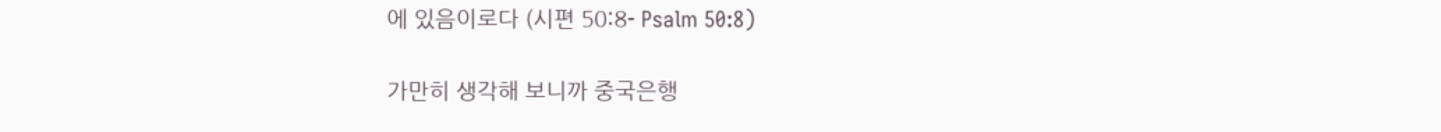에 있음이로다 (시편 50:8- Psalm 50:8)

가만히 생각해 보니까 중국은행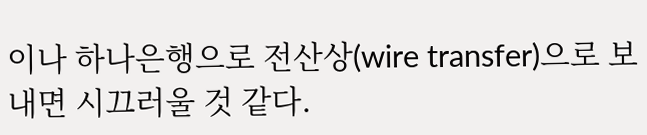이나 하나은행으로 전산상(wire transfer)으로 보내면 시끄러울 것 같다.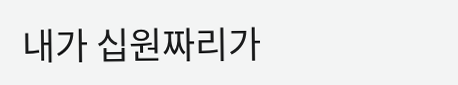내가 십원짜리가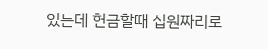있는데 헌금할때 십원짜리로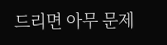드리면 아무 문제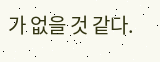가 없을 것 같다.